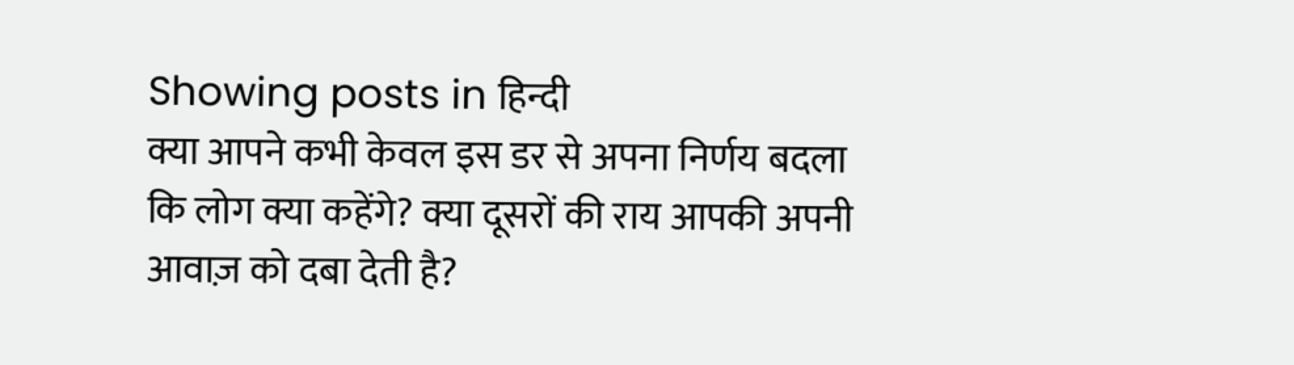Showing posts in हिन्दी
क्या आपने कभी केवल इस डर से अपना निर्णय बदला कि लोग क्या कहेंगे? क्या दूसरों की राय आपकी अपनी आवाज़ को दबा देती है?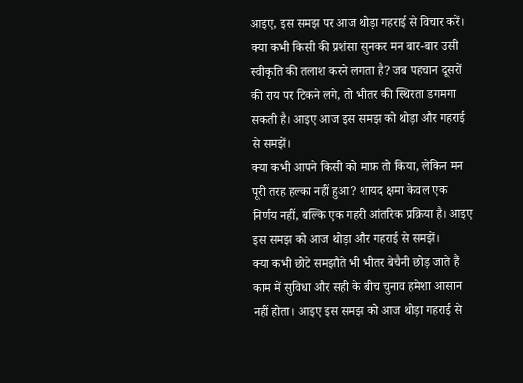आइए, इस समझ पर आज थोड़ा गहराई से विचार करें।
क्या कभी किसी की प्रशंसा सुनकर मन बार-बार उसी स्वीकृति की तलाश करने लगता है? जब पहचान दूसरों की राय पर टिकने लगे, तो भीतर की स्थिरता डगमगा सकती है। आइए आज इस समझ को थोड़ा और गहराई से समझें।
क्या कभी आपने किसी को माफ़ तो किया, लेकिन मन पूरी तरह हल्का नहीं हुआ? शायद क्षमा केवल एक निर्णय नहीं, बल्कि एक गहरी आंतरिक प्रक्रिया है। आइए इस समझ को आज थोड़ा और गहराई से समझें।
क्या कभी छोटे समझौते भी भीतर बेचैनी छोड़ जाते हैं काम में सुविधा और सही के बीच चुनाव हमेशा आसान नहीं होता। आइए इस समझ को आज थोड़ा गहराई से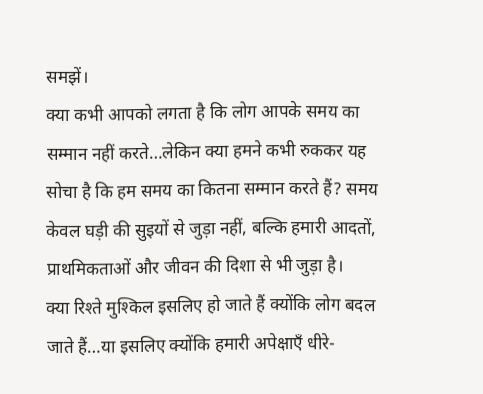समझें।
क्या कभी आपको लगता है कि लोग आपके समय का सम्मान नहीं करते…लेकिन क्या हमने कभी रुककर यह सोचा है कि हम समय का कितना सम्मान करते हैं? समय केवल घड़ी की सुइयों से जुड़ा नहीं, बल्कि हमारी आदतों, प्राथमिकताओं और जीवन की दिशा से भी जुड़ा है।
क्या रिश्ते मुश्किल इसलिए हो जाते हैं क्योंकि लोग बदल जाते हैं…या इसलिए क्योंकि हमारी अपेक्षाएँ धीरे-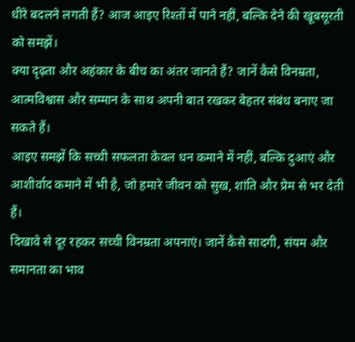धीरे बदलने लगती हैं? आज आइए रिश्तों में पाने नहीं, बल्कि देने की खूबसूरती को समझें।
क्या दृढ़ता और अहंकार के बीच का अंतर जानते हैं? जानें कैसे विनम्रता, आत्मविश्वास और सम्मान के साथ अपनी बात रखकर बेहतर संबंध बनाए जा सकते हैं।
आइए समझें कि सच्ची सफलता केवल धन कमाने में नहीं, बल्कि दुआएं और आशीर्वाद कमाने में भी है, जो हमारे जीवन को सुख, शांति और प्रेम से भर देती हैं।
दिखावे से दूर रहकर सच्ची विनम्रता अपनाएं। जानें कैसे सादगी, संयम और समानता का भाव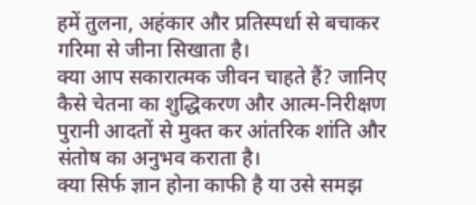हमें तुलना, अहंकार और प्रतिस्पर्धा से बचाकर गरिमा से जीना सिखाता है।
क्या आप सकारात्मक जीवन चाहते हैं? जानिए कैसे चेतना का शुद्धिकरण और आत्म-निरीक्षण पुरानी आदतों से मुक्त कर आंतरिक शांति और संतोष का अनुभव कराता है।
क्या सिर्फ ज्ञान होना काफी है या उसे समझ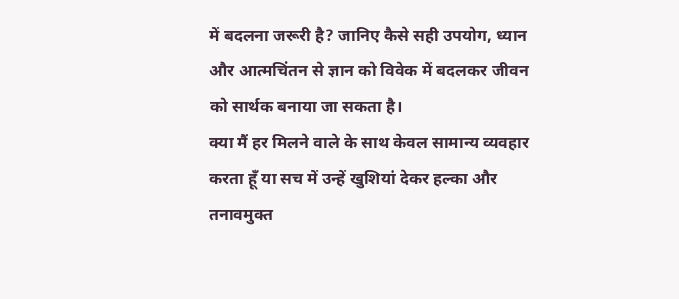में बदलना जरूरी है? जानिए कैसे सही उपयोग, ध्यान और आत्मचिंतन से ज्ञान को विवेक में बदलकर जीवन को सार्थक बनाया जा सकता है।
क्या मैं हर मिलने वाले के साथ केवल सामान्य व्यवहार करता हूँ या सच में उन्हें खुशियां देकर हल्का और तनावमुक्त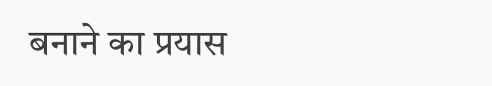बनाने का प्रयास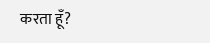करता हूँ?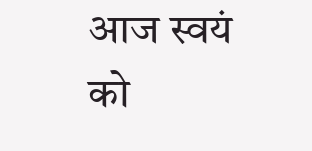आज स्वयं को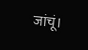जांचूं।